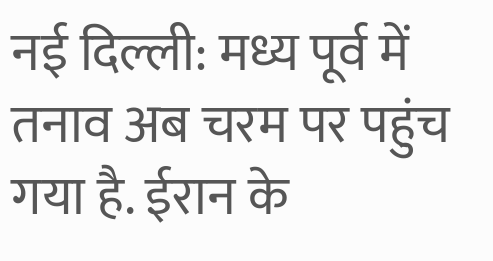नई दिल्ली: मध्य पूर्व में तनाव अब चरम पर पहुंच गया है. ईरान के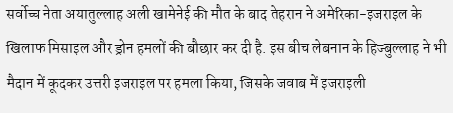सर्वोच्च नेता अयातुल्लाह अली खामेनेई की मौत के बाद तेहरान ने अमेरिका-इजराइल के खिलाफ मिसाइल और ड्रोन हमलों की बौछार कर दी है. इस बीच लेबनान के हिज्बुल्लाह ने भी मैदान में कूदकर उत्तरी इजराइल पर हमला किया, जिसके जवाब में इजराइली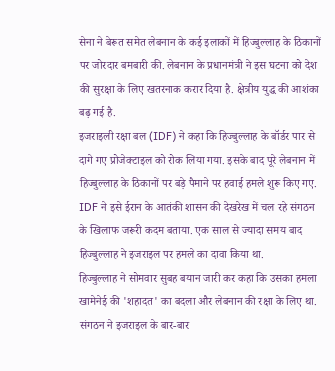सेना ने बेरूत समेत लेबनान के कई इलाकों में हिज्बुल्लाह के ठिकानों पर जोरदार बमबारी की. लेबनान के प्रधानमंत्री ने इस घटना को देश की सुरक्षा के लिए खतरनाक करार दिया है. क्षेत्रीय युद्ध की आशंका बढ़ गई है.
इजराइली रक्षा बल (IDF) ने कहा कि हिज्बुल्लाह के बॉर्डर पार से दागे गए प्रोजेक्टाइल को रोक लिया गया. इसके बाद पूरे लेबनान में हिज्बुल्लाह के ठिकानों पर बड़े पैमाने पर हवाई हमले शुरू किए गए. IDF ने इसे ईरान के आतंकी शासन की देखरेख में चल रहे संगठन के खिलाफ जरूरी कदम बताया. एक साल से ज्यादा समय बाद हिज्बुल्लाह ने इजराइल पर हमले का दावा किया था.
हिज्बुल्लाह ने सोमवार सुबह बयान जारी कर कहा कि उसका हमला खामेनेई की 'शहादत' का बदला और लेबनान की रक्षा के लिए था. संगठन ने इजराइल के बार-बार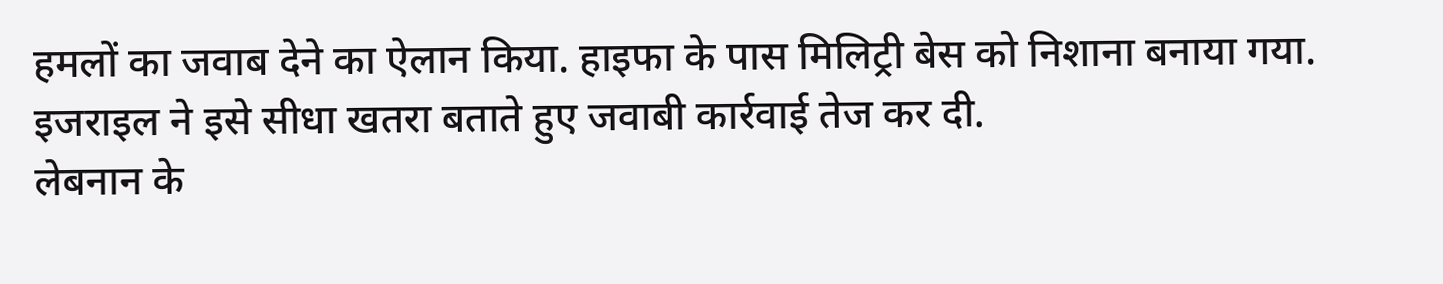हमलों का जवाब देने का ऐलान किया. हाइफा के पास मिलिट्री बेस को निशाना बनाया गया. इजराइल ने इसे सीधा खतरा बताते हुए जवाबी कार्रवाई तेज कर दी.
लेबनान के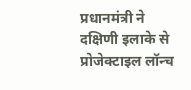प्रधानमंत्री ने दक्षिणी इलाके से प्रोजेक्टाइल लॉन्च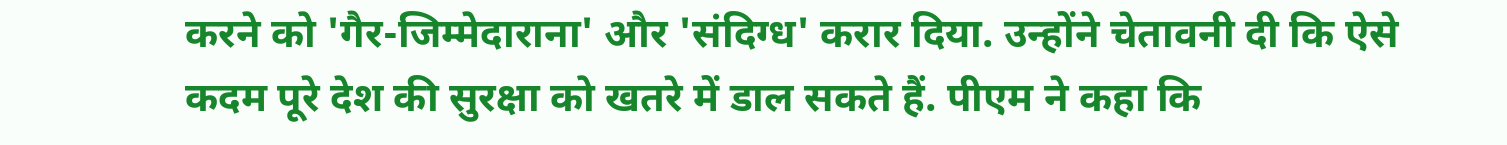करने को 'गैर-जिम्मेदाराना' और 'संदिग्ध' करार दिया. उन्होंने चेतावनी दी कि ऐसे कदम पूरे देश की सुरक्षा को खतरे में डाल सकते हैं. पीएम ने कहा कि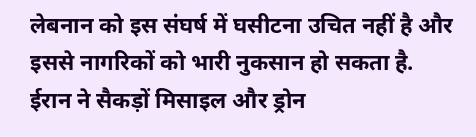लेबनान को इस संघर्ष में घसीटना उचित नहीं है और इससे नागरिकों को भारी नुकसान हो सकता है.
ईरान ने सैकड़ों मिसाइल और ड्रोन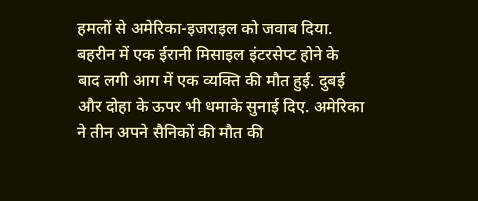हमलों से अमेरिका-इजराइल को जवाब दिया. बहरीन में एक ईरानी मिसाइल इंटरसेप्ट होने के बाद लगी आग में एक व्यक्ति की मौत हुई. दुबई और दोहा के ऊपर भी धमाके सुनाई दिए. अमेरिका ने तीन अपने सैनिकों की मौत की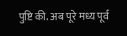पुष्टि की. अब पूरे मध्य पूर्व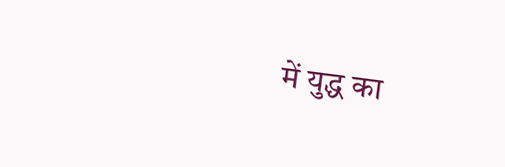में युद्ध का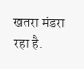खतरा मंडरा रहा है.